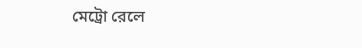মেট্রো রেলে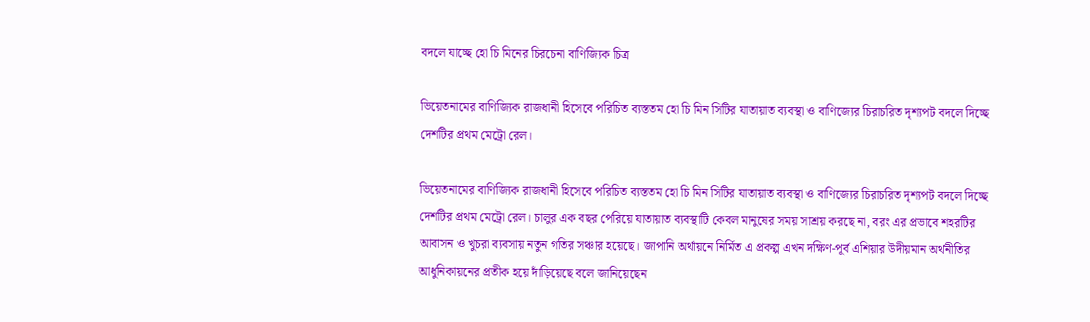বদলে যাচ্ছে হো চি মিনের চিরচেনা বাণিজ্যিক চিত্র

ভিয়েতনামের বাণিজ্যিক রাজধানী হিসেবে পরিচিত ব্যস্ততম হো চি মিন সিটির যাতায়াত ব্যবস্থা ও বাণিজ্যের চিরাচরিত দৃশ্যপট বদলে দিচ্ছে দেশটির প্রথম মেট্রো রেল।

ভিয়েতনামের বাণিজ্যিক রাজধানী হিসেবে পরিচিত ব্যস্ততম হো চি মিন সিটির যাতায়াত ব্যবস্থা ও বাণিজ্যের চিরাচরিত দৃশ্যপট বদলে দিচ্ছে দেশটির প্রথম মেট্রো রেল। চালুর এক বছর পেরিয়ে যাতায়াত ব্যবস্থাটি কেবল মানুষের সময় সাশ্রয় করছে না, বরং এর প্রভাবে শহরটির আবাসন ও খুচরা ব্যবসায় নতুন গতির সঞ্চার হয়েছে। জাপানি অর্থায়নে নির্মিত এ প্রকল্প এখন দক্ষিণ-পূর্ব এশিয়ার উদীয়মান অর্থনীতির আধুনিকায়নের প্রতীক হয়ে দাঁড়িয়েছে বলে জানিয়েছেন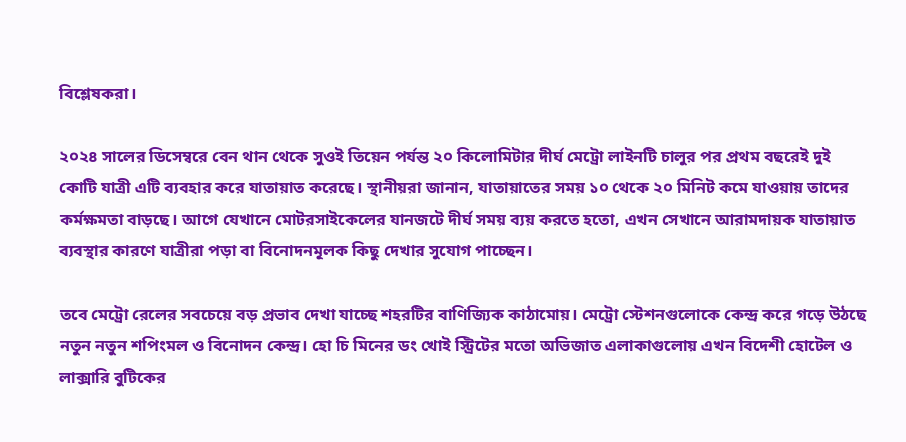বিশ্লেষকরা।

২০২৪ সালের ডিসেম্বরে বেন থান থেকে সুওই তিয়েন পর্যন্ত ২০ কিলোমিটার দীর্ঘ মেট্রো লাইনটি চালুর পর প্রথম বছরেই দুই কোটি যাত্রী এটি ব্যবহার করে যাতায়াত করেছে। স্থানীয়রা জানান, যাতায়াতের সময় ১০ থেকে ২০ মিনিট কমে যাওয়ায় তাদের কর্মক্ষমতা বাড়ছে। আগে যেখানে মোটরসাইকেলের যানজটে দীর্ঘ সময় ব্যয় করতে হতো, এখন সেখানে আরামদায়ক যাতায়াত ব্যবস্থার কারণে যাত্রীরা পড়া বা বিনোদনমূলক কিছু দেখার সুযোগ পাচ্ছেন।

তবে মেট্রো রেলের সবচেয়ে বড় প্রভাব দেখা যাচ্ছে শহরটির বাণিজ্যিক কাঠামোয়। মেট্রো স্টেশনগুলোকে কেন্দ্র করে গড়ে উঠছে নতুন নতুন শপিংমল ও বিনোদন কেন্দ্র। হো চি মিনের ডং খোই স্ট্রিটের মতো অভিজাত এলাকাগুলোয় এখন বিদেশী হোটেল ও লাক্সারি বুটিকের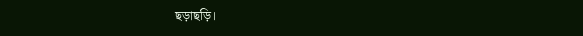ছড়াছড়ি।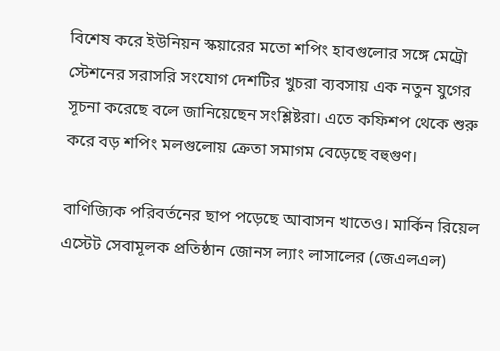বিশেষ করে ইউনিয়ন স্কয়ারের মতো শপিং হাবগুলোর সঙ্গে মেট্রো স্টেশনের সরাসরি সংযোগ দেশটির খুচরা ব্যবসায় এক নতুন যুগের সূচনা করেছে বলে জানিয়েছেন সংশ্লিষ্টরা। এতে কফিশপ থেকে শুরু করে বড় শপিং মলগুলোয় ক্রেতা সমাগম বেড়েছে বহুগুণ।

বাণিজ্যিক পরিবর্তনের ছাপ পড়েছে আবাসন খাতেও। মার্কিন রিয়েল এস্টেট সেবামূলক প্রতিষ্ঠান জোনস ল্যাং লাসালের (জেএলএল)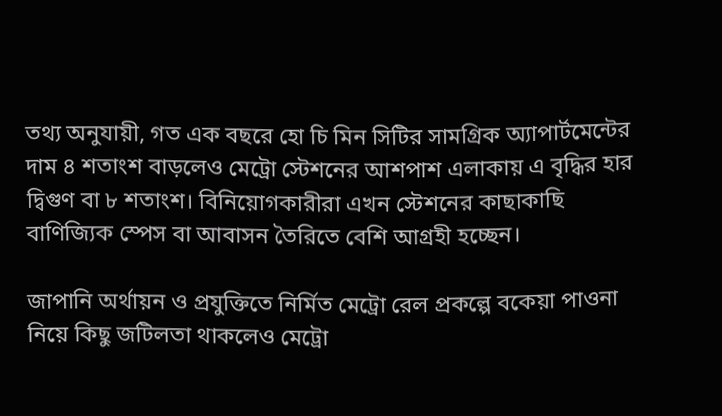তথ্য অনুযায়ী, গত এক বছরে হো চি মিন সিটির সামগ্রিক অ্যাপার্টমেন্টের দাম ৪ শতাংশ বাড়লেও মেট্রো স্টেশনের আশপাশ এলাকায় এ বৃদ্ধির হার দ্বিগুণ বা ৮ শতাংশ। বিনিয়োগকারীরা এখন স্টেশনের কাছাকাছি বাণিজ্যিক স্পেস বা আবাসন তৈরিতে বেশি আগ্রহী হচ্ছেন।

জাপানি অর্থায়ন ও প্রযুক্তিতে নির্মিত মেট্রো রেল প্রকল্পে বকেয়া পাওনা নিয়ে কিছু জটিলতা থাকলেও মেট্রো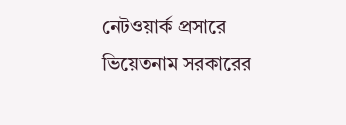নেটওয়ার্ক প্রসারে ভিয়েতনাম সরকারের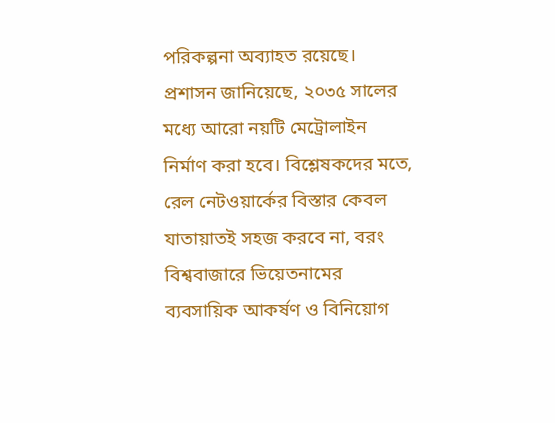পরিকল্পনা অব্যাহত রয়েছে। প্রশাসন জানিয়েছে, ২০৩৫ সালের মধ্যে আরো নয়টি মেট্রোলাইন নির্মাণ করা হবে। বিশ্লেষকদের মতে, রেল নেটওয়ার্কের বিস্তার কেবল যাতায়াতই সহজ করবে না, বরং বিশ্ববাজারে ভিয়েতনামের ব্যবসায়িক আকর্ষণ ও বিনিয়োগ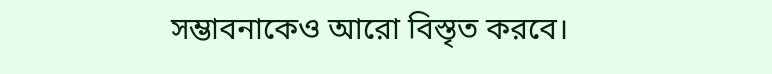সম্ভাবনাকেও আরো বিস্তৃত করবে।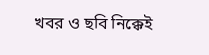খবর ও ছবি নিক্কেই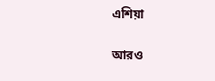এশিয়া

আরও